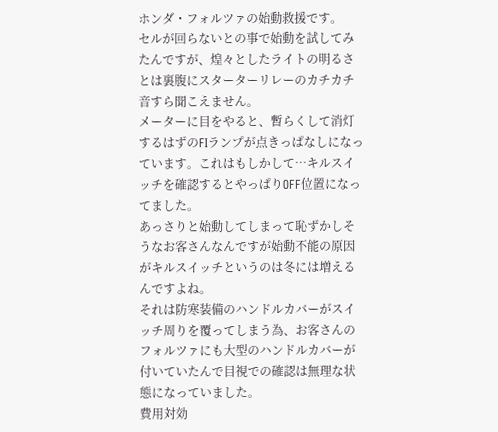ホンダ・フォルツァの始動救援です。
セルが回らないとの事で始動を試してみたんですが、煌々としたライトの明るさとは裏腹にスターターリレーのカチカチ音すら聞こえません。
メーターに目をやると、暫らくして消灯するはずのFIランプが点きっぱなしになっています。これはもしかして…キルスイッチを確認するとやっぱりOFF位置になってました。
あっさりと始動してしまって恥ずかしそうなお客さんなんですが始動不能の原因がキルスイッチというのは冬には増えるんですよね。
それは防寒装備のハンドルカバーがスイッチ周りを覆ってしまう為、お客さんのフォルツァにも大型のハンドルカバーが付いていたんで目視での確認は無理な状態になっていました。
費用対効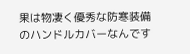果は物凄く優秀な防寒装備のハンドルカバーなんです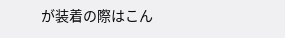が装着の際はこん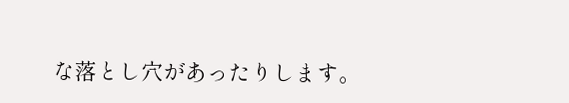な落とし穴があったりします。